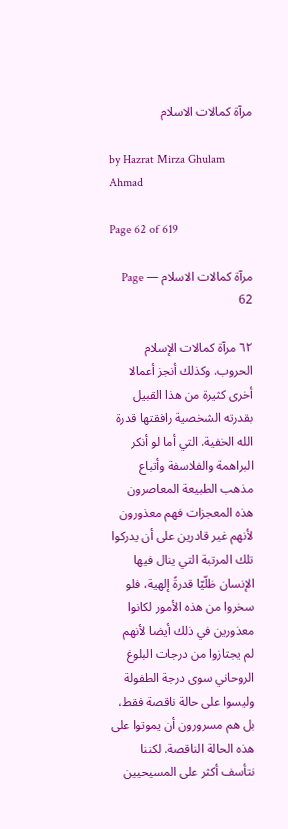مرآة كمالات الاسلام

by Hazrat Mirza Ghulam Ahmad

Page 62 of 619

مرآة كمالات الاسلام — Page 62

٦٢ مرآة كمالات الإسلام الحروب. وكذلك أنجز أعمالا أخرى كثيرة من هذا القبيل بقدرته الشخصية رافقتها قدرة الله الخفية. التي أما لو أنكر البراهمة والفلاسفة وأتباع مذهب الطبيعة المعاصرون هذه المعجزات فهم معذورون لأنهم غير قادرين على أن يدركوا تلك المرتبة التي ينال فيها الإنسان ظلّيّا قدرةً إلهية، فلو سخروا من هذه الأمور لكانوا معذورين في ذلك أيضا لأنهم لم يجتازوا من درجات البلوغ الروحاني سوى درجة الطفولة وليسوا على حالة ناقصة فقط، بل هم مسرورون أن يموتوا على هذه الحالة الناقصة. لكننا نتأسف أكثر على المسيحيين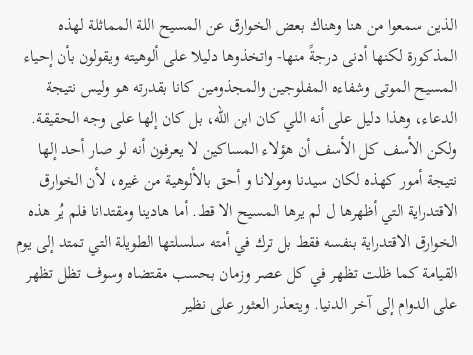الذين سمعوا من هنا وهناك بعض الخوارق عن المسيح اللة المماثلة لهذه المذكورة لكنها أدنى درجةً منها- واتخذوها دليلا على ألوهيته ويقولون بأن إحياء المسيح الموتى وشفاءه المفلوجين والمجذومين كانا بقدرته هو وليس نتيجة الدعاء، وهذا دليل على أنه اللي كان ابن الله، بل كان إلها على وجه الحقيقة. ولكن الأسف كل الأسف أن هؤلاء المساكين لا يعرفون أنه لو صار أحد إلها نتيجة أمور كهذه لكان سيدنا ومولانا و أحق بالألوهية من غيره، لأن الخوارق الاقتدراية التي أظهرها ل لم يرها المسيح الا قط. أما هادينا ومقتدانا فلم يُر هذه الخوارق الاقتدراية بنفسه فقط بل ترك في أمته سلسلتها الطويلة التي تمتد إلى يوم القيامة كما ظلت تظهر في كل عصر وزمان بحسب مقتضاه وسوف تظل تظهر على الدوام إلى آخر الدنيا. ويتعذر العثور على نظير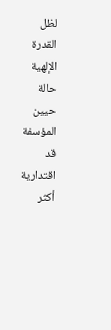لظل القدرة الإلهية حالة حيين المؤسفة قد اقتدارية أكثر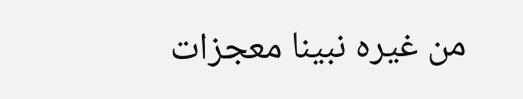من غيره نبينا معجزات